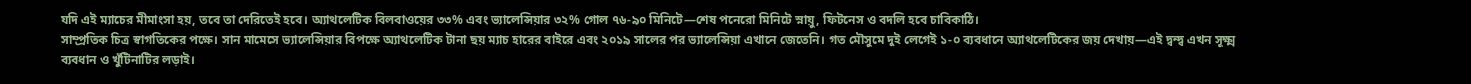যদি এই ম্যাচের মীমাংসা হয়, তবে তা দেরিতেই হবে। অ্যাথলেটিক বিলবাওয়ের ৩৩% এবং ভ্যালেন্সিয়ার ৩২% গোল ৭৬-৯০ মিনিটে—শেষ পনেরো মিনিটে স্নায়ু, ফিটনেস ও বদলি হবে চাবিকাঠি।
সাম্প্রতিক চিত্র স্বাগতিকের পক্ষে। সান মামেসে ভ্যালেন্সিয়ার বিপক্ষে অ্যাথলেটিক টানা ছয় ম্যাচ হারের বাইরে এবং ২০১৯ সালের পর ভ্যালেন্সিয়া এখানে জেতেনি। গত মৌসুমে দুই লেগেই ১-০ ব্যবধানে অ্যাথলেটিকের জয় দেখায়—এই দ্বন্দ্ব এখন সূক্ষ্ম ব্যবধান ও খুঁটিনাটির লড়াই।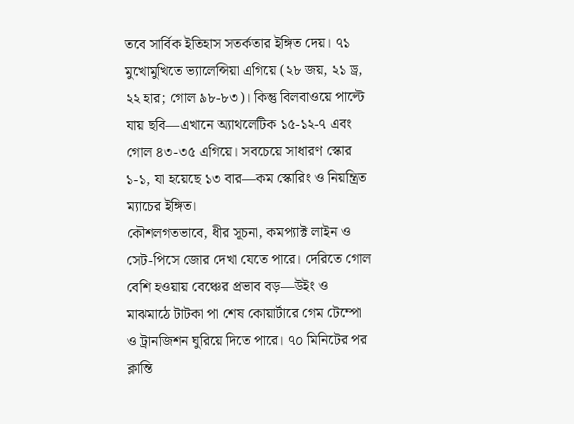তবে সার্বিক ইতিহাস সতর্কতার ইঙ্গিত দেয়। ৭১ মুখোমুখিতে ভ্যালেন্সিয়া এগিয়ে (২৮ জয়, ২১ ড্র, ২২ হার; গোল ৯৮-৮৩)। কিন্তু বিলবাওয়ে পাল্টে যায় ছবি—এখানে অ্যাথলেটিক ১৫-১২-৭ এবং গোল ৪৩-৩৫ এগিয়ে। সবচেয়ে সাধারণ স্কোর ১-১, যা হয়েছে ১৩ বার—কম স্কোরিং ও নিয়ন্ত্রিত ম্যাচের ইঙ্গিত।
কৌশলগতভাবে, ধীর সূচনা, কমপ্যাক্ট লাইন ও সেট-পিসে জোর দেখা যেতে পারে। দেরিতে গোল বেশি হওয়ায় বেঞ্চের প্রভাব বড়—উইং ও মাঝমাঠে টাটকা পা শেষ কোয়ার্টারে গেম টেম্পো ও ট্রানজিশন ঘুরিয়ে দিতে পারে। ৭০ মিনিটের পর ক্লান্তি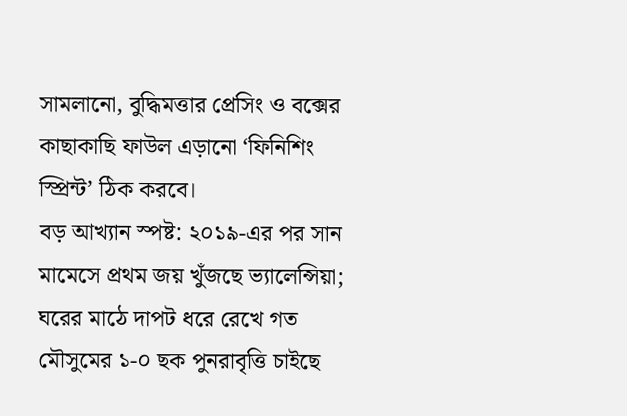সামলানো, বুদ্ধিমত্তার প্রেসিং ও বক্সের কাছাকাছি ফাউল এড়ানো ‘ফিনিশিং স্প্রিন্ট’ ঠিক করবে।
বড় আখ্যান স্পষ্ট: ২০১৯-এর পর সান মামেসে প্রথম জয় খুঁজছে ভ্যালেন্সিয়া; ঘরের মাঠে দাপট ধরে রেখে গত মৌসুমের ১-০ ছক পুনরাবৃত্তি চাইছে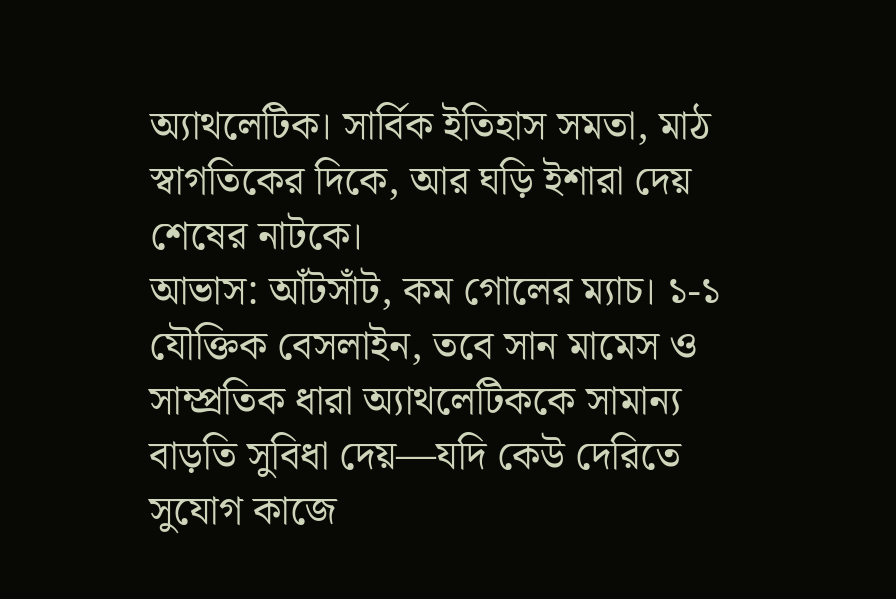অ্যাথলেটিক। সার্বিক ইতিহাস সমতা, মাঠ স্বাগতিকের দিকে, আর ঘড়ি ইশারা দেয় শেষের নাটকে।
আভাস: আঁটসাঁট, কম গোলের ম্যাচ। ১-১ যৌক্তিক বেসলাইন, তবে সান মামেস ও সাম্প্রতিক ধারা অ্যাথলেটিককে সামান্য বাড়তি সুবিধা দেয়—যদি কেউ দেরিতে সুযোগ কাজে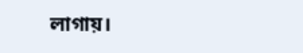লাগায়।